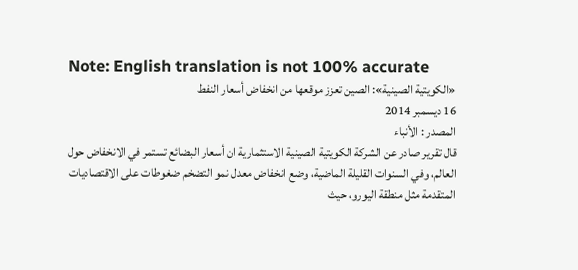Note: English translation is not 100% accurate
«الكويتية الصينية»: الصين تعزز موقعها من انخفاض أسعار النفط
16 ديسمبر 2014
المصدر : الأنباء
قال تقرير صادر عن الشركة الكويتية الصينية الاستثمارية ان أسعار البضائع تستمر في الانخفاض حول العالم، وفي السنوات القليلة الماضية، وضع انخفاض معدل نمو التضخم ضغوطات على الاقتصاديات المتقدمة مثل منطقة اليورو، حيث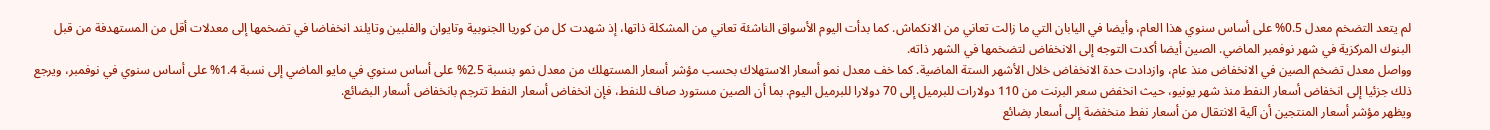لم يتعد التضخم معدل 0.5% على أساس سنوي هذا العام، وأيضا في اليابان التي ما زالت تعاني من الانكماش. كما بدأت اليوم الأسواق الناشئة تعاني من المشكلة ذاتها، إذ شهدت كل من كوريا الجنوبية وتايوان والفلبين وتايلند انخفاضا في تضخمها إلى معدلات أقل من المستهدفة من قبل البنوك المركزية في شهر نوفمبر الماضي. الصين أيضا أكدت التوجه إلى الانخفاض لتضخمها في الشهر ذاته.
وواصل معدل تضخم الصين في الانخفاض منذ عام، وازدادت حدة الانخفاض خلال الأشهر الستة الماضية. كما خف معدل نمو أسعار الاستهلاك بحسب مؤشر أسعار المستهلك من معدل نمو بنسبة 2.5% على أساس سنوي في مايو الماضي إلى نسبة 1.4% على أساس سنوي في نوفمبر، ويرجع ذلك جزئيا إلى انخفاض أسعار النفط منذ شهر يونيو، حيث انخفض سعر البرنت من 110 دولارات للبرميل إلى 70 دولارا للبرميل اليوم. بما أن الصين مستورد صاف للنفط، فإن انخفاض أسعار النفط تترجم بانخفاض أسعار البضائع.
ويظهر مؤشر أسعار المنتجين أن آلية الانتقال من أسعار نفط منخفضة إلى أسعار بضائع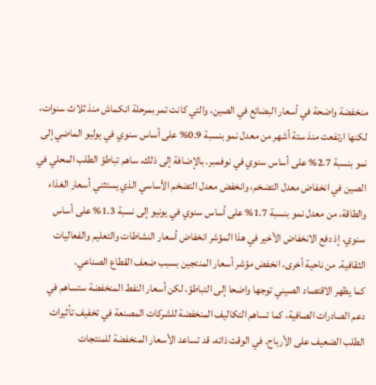منخفضة واضحة في أسعار البضائع في الصين، والتي كانت تمر بمرحلة انكماش منذ ثلاث سنوات، لكنها ارتفعت منذ ستة أشهر من معدل نمو بنسبة 0.9% على أساس سنوي في يوليو الماضي إلى نمو بنسبة 2.7% على أساس سنوي في نوفمبر. بالإضافة إلى ذلك، ساهم تباطؤ الطلب المحلي في الصين في انخفاض معدل التضخم، وانخفض معدل التضخم الأساسي الذي يستثني أسعار الغذاء والطاقة، من معدل نمو بنسبة 1.7% على أساس سنوي في يونيو إلى نسبة 1.3% على أساس سنوي، إذ دفع الانخفاض الأخير في هذا المؤشر انخفاض أسعار النشاطات والتعليم والفعاليات الثقافية. من ناحية أخرى، انخفض مؤشر أسعار المنتجين بسبب ضعف القطاع الصناعي.
كما يظهر الاقتصاد الصيني توجها واضحا إلى التباطؤ، لكن أسعار النفط المنخفضة ستساهم في دعم الصادرات الصافية، كما تساهم التكاليف المنخفضة للشركات المصنعة في تخفيف تأثيرات الطلب الضعيف على الأرباح. في الوقت ذاته، قد تساعد الأسعار المنخفضة للمنتجات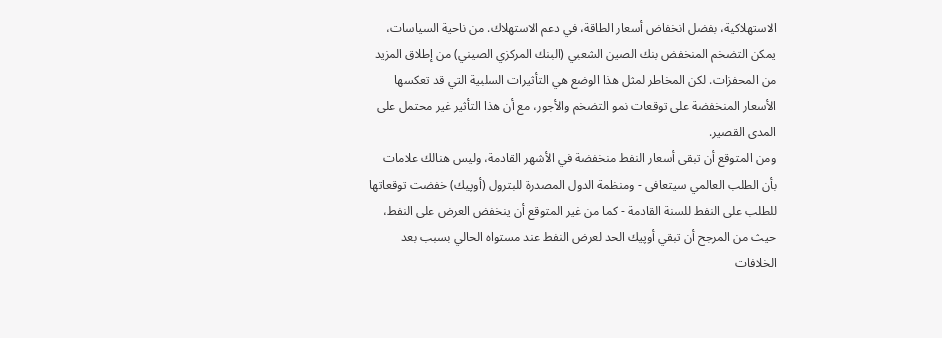الاستهلاكية، بفضل انخفاض أسعار الطاقة، في دعم الاستهلاك. من ناحية السياسات، يمكن التضخم المنخفض بنك الصين الشعبي (البنك المركزي الصيني) من إطلاق المزيد من المحفزات. لكن المخاطر لمثل هذا الوضع هي التأثيرات السلبية التي قد تعكسها الأسعار المنخفضة على توقعات نمو التضخم والأجور، مع أن هذا التأثير غير محتمل على المدى القصير.
ومن المتوقع أن تبقى أسعار النفط منخفضة في الأشهر القادمة، وليس هنالك علامات بأن الطلب العالمي سيتعافى - ومنظمة الدول المصدرة للبترول (أوپيك) خفضت توقعاتها للطلب على النفط للسنة القادمة - كما من غير المتوقع أن ينخفض العرض على النفط، حيث من المرجح أن تبقي أوپيك الحد لعرض النفط عند مستواه الحالي بسبب بعد الخلافات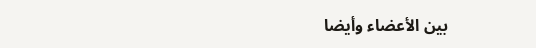بين الأعضاء وأيضا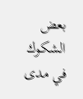بعض الشكوك في مدى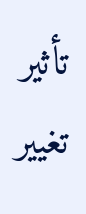تأثير تغيير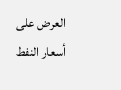العرض على أسعار النفط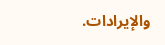والإيرادات.